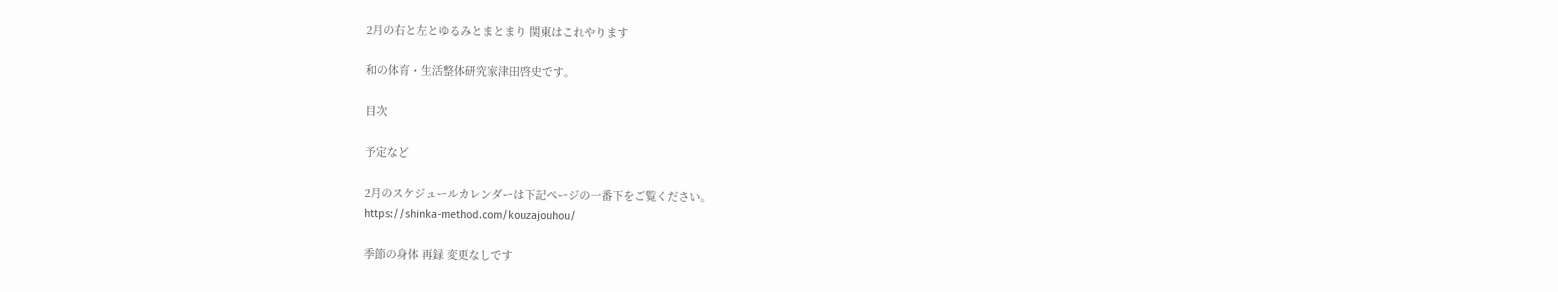2月の右と左とゆるみとまとまり 関東はこれやります

和の体育・生活整体研究家津田啓史です。

目次

予定など

2月のスケジュールカレンダーは下記ページの一番下をご覧ください。
https://shinka-method.com/kouzajouhou/

季節の身体 再録 変更なしです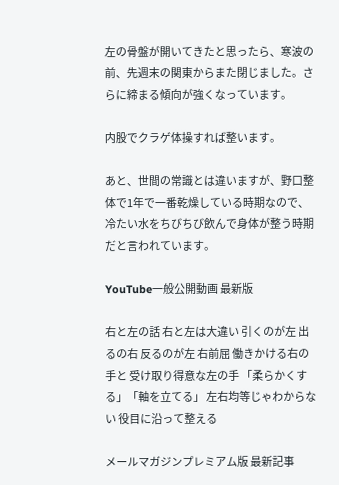左の骨盤が開いてきたと思ったら、寒波の前、先週末の関東からまた閉じました。さらに締まる傾向が強くなっています。

内股でクラゲ体操すれば整います。

あと、世間の常識とは違いますが、野口整体で1年で一番乾燥している時期なので、冷たい水をちびちび飲んで身体が整う時期だと言われています。

YouTube一般公開動画 最新版

右と左の話 右と左は大違い 引くのが左 出るの右 反るのが左 右前屈 働きかける右の手と 受け取り得意な左の手 「柔らかくする」「軸を立てる」 左右均等じゃわからない 役目に沿って整える

メールマガジンプレミアム版 最新記事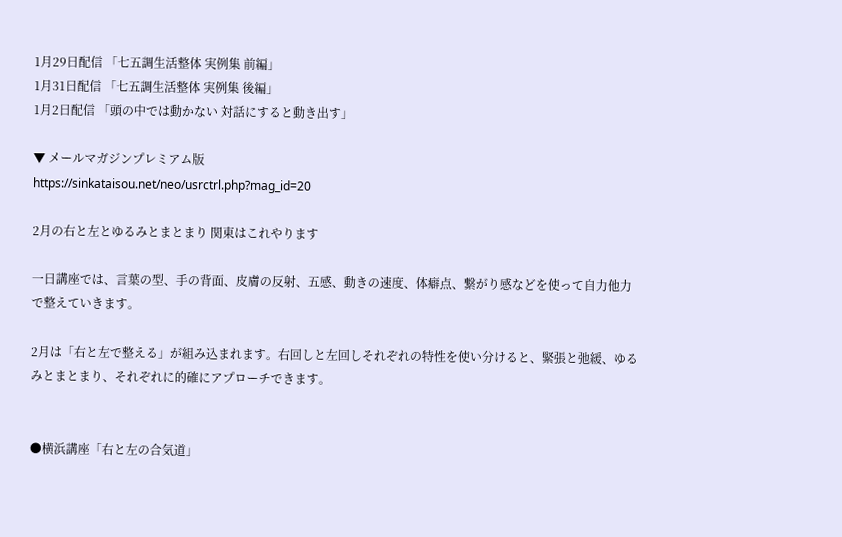1月29日配信 「七五調生活整体 実例集 前編」
1月31日配信 「七五調生活整体 実例集 後編」
1月2日配信 「頭の中では動かない 対話にすると動き出す」

▼ メールマガジンプレミアム版
https://sinkataisou.net/neo/usrctrl.php?mag_id=20

2月の右と左とゆるみとまとまり 関東はこれやります

一日講座では、言葉の型、手の背面、皮膚の反射、五感、動きの速度、体癖点、繋がり感などを使って自力他力で整えていきます。

2月は「右と左で整える」が組み込まれます。右回しと左回しそれぞれの特性を使い分けると、緊張と弛緩、ゆるみとまとまり、それぞれに的確にアプローチできます。


●横浜講座「右と左の合気道」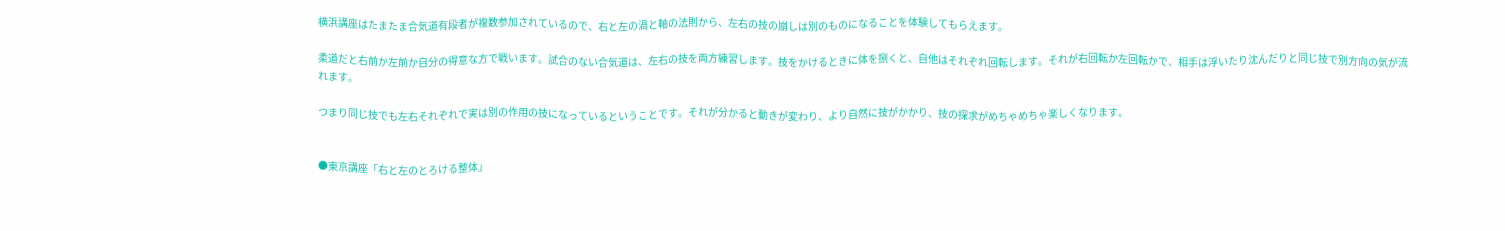横浜講座はたまたま合気道有段者が複数参加されているので、右と左の渦と軸の法則から、左右の技の崩しは別のものになることを体験してもらえます。

柔道だと右前か左前か自分の得意な方で戦います。試合のない合気道は、左右の技を両方練習します。技をかけるときに体を捌くと、自他はそれぞれ回転します。それが右回転か左回転かで、相手は浮いたり沈んだりと同じ技で別方向の気が流れます。

つまり同じ技でも左右それぞれで実は別の作用の技になっているということです。それが分かると動きが変わり、より自然に技がかかり、技の探求がめちゃめちゃ楽しくなります。


●東京講座「右と左のとろける整体」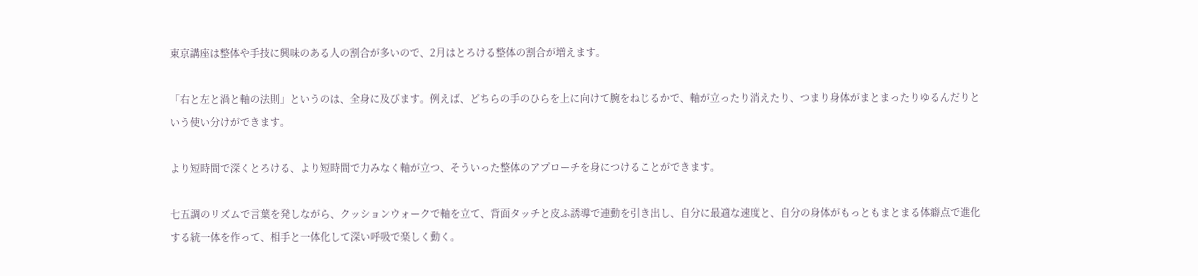東京講座は整体や手技に興味のある人の割合が多いので、2月はとろける整体の割合が増えます。

「右と左と渦と軸の法則」というのは、全身に及びます。例えば、どちらの手のひらを上に向けて腕をねじるかで、軸が立ったり消えたり、つまり身体がまとまったりゆるんだりという使い分けができます。

より短時間で深くとろける、より短時間で力みなく軸が立つ、そういった整体のアプローチを身につけることができます。

七五調のリズムで言葉を発しながら、クッションウォークで軸を立て、背面タッチと皮ふ誘導で連動を引き出し、自分に最適な速度と、自分の身体がもっともまとまる体癖点で進化する統一体を作って、相手と一体化して深い呼吸で楽しく動く。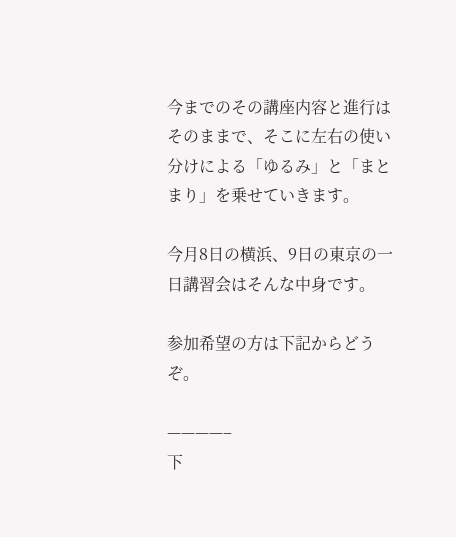今までのその講座内容と進行はそのままで、そこに左右の使い分けによる「ゆるみ」と「まとまり」を乗せていきます。

今月8日の横浜、9日の東京の一日講習会はそんな中身です。

参加希望の方は下記からどうぞ。

————–
下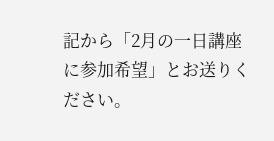記から「2月の一日講座に参加希望」とお送りください。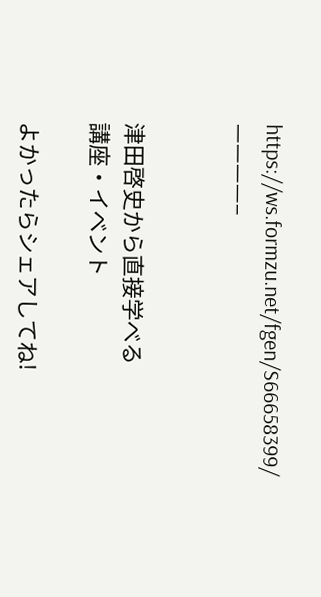https://ws.formzu.net/fgen/S66658399/
————–


津田啓史から直接学べる
講座・イベント

よかったらシェアしてね!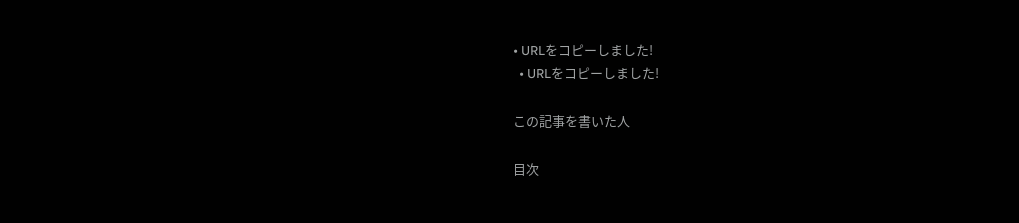• URLをコピーしました!
  • URLをコピーしました!

この記事を書いた人

目次